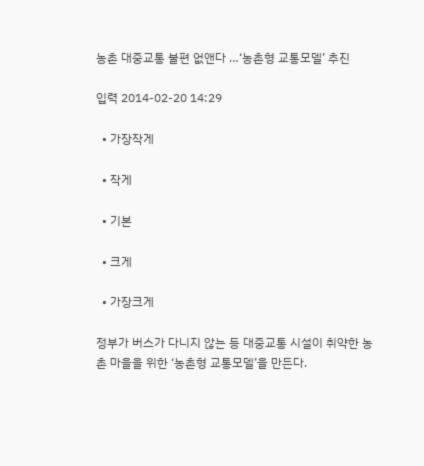농촌 대중교통 불편 없앤다 …‘농촌형 교통모델’ 추진

입력 2014-02-20 14:29

  • 가장작게

  • 작게

  • 기본

  • 크게

  • 가장크게

정부가 버스가 다니지 않는 등 대중교통 시설이 취약한 농촌 마을을 위한 ‘농촌형 교통모델’을 만든다.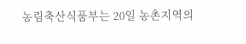농림축산식품부는 20일 농촌지역의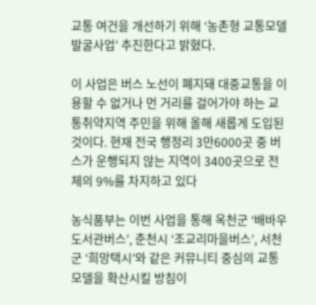교통 여건을 개선하기 위해 ‘농촌형 교통모델 발굴사업’ 추진한다고 밝혔다.

이 사업은 버스 노선이 폐지돼 대중교통을 이용할 수 없거나 먼 거리를 걸어가야 하는 교통취약지역 주민을 위해 올해 새롭게 도입된 것이다. 현재 전국 행정리 3만6000곳 중 버스가 운행되지 않는 지역이 3400곳으로 전체의 9%를 차지하고 있다

농식품부는 이번 사업을 통해 옥천군 ‘배바우도서관버스’, 춘천시 ‘조교리마을버스’, 서천군 ‘희망택시’와 같은 커뮤니티 중심의 교통모델을 확산시킬 방침이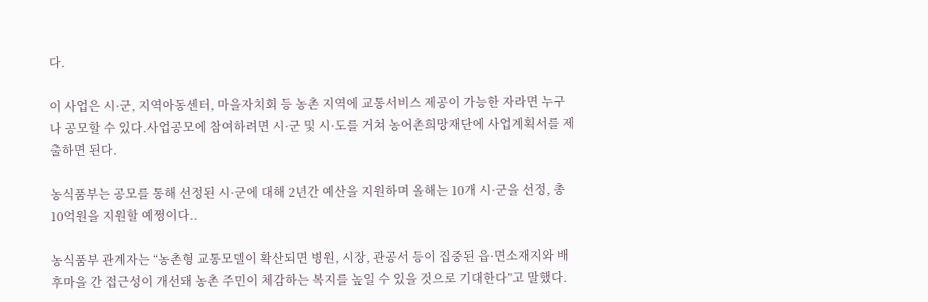다.

이 사업은 시·군, 지역아동센터, 마을자치회 등 농촌 지역에 교통서비스 제공이 가능한 자라면 누구나 공모할 수 있다.사업공모에 참여하려면 시·군 및 시·도를 거쳐 농어촌희망재단에 사업계획서를 제출하면 된다.

농식품부는 공모를 통해 선정된 시·군에 대해 2년간 예산을 지원하며 올해는 10개 시·군을 선정, 총 10억원을 지원할 예쩡이다..

농식품부 관계자는 “농촌형 교통모델이 확산되면 병원, 시장, 관공서 등이 집중된 읍·면소재지와 배후마을 간 접근성이 개선돼 농촌 주민이 체감하는 복지를 높일 수 있을 것으로 기대한다”고 말했다.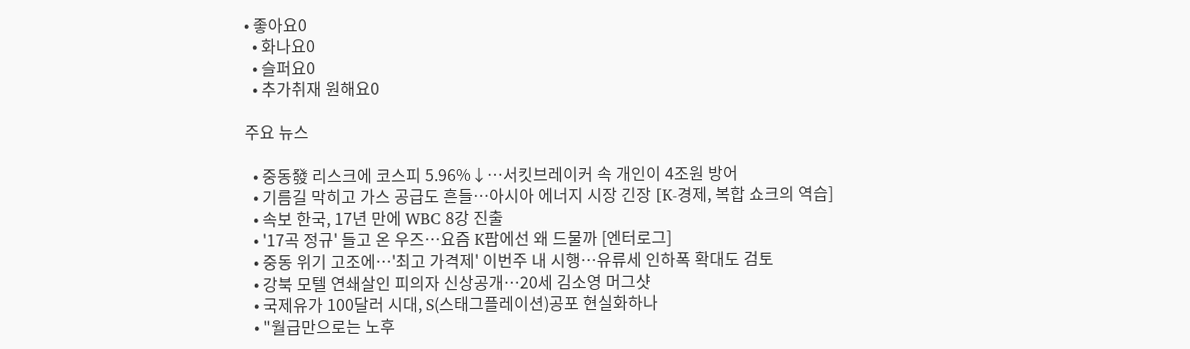• 좋아요0
  • 화나요0
  • 슬퍼요0
  • 추가취재 원해요0

주요 뉴스

  • 중동發 리스크에 코스피 5.96%↓⋯서킷브레이커 속 개인이 4조원 방어
  • 기름길 막히고 가스 공급도 흔들…아시아 에너지 시장 긴장 [K-경제, 복합 쇼크의 역습]
  • 속보 한국, 17년 만에 WBC 8강 진출
  • '17곡 정규' 들고 온 우즈⋯요즘 K팝에선 왜 드물까 [엔터로그]
  • 중동 위기 고조에…'최고 가격제' 이번주 내 시행…유류세 인하폭 확대도 검토
  • 강북 모텔 연쇄살인 피의자 신상공개…20세 김소영 머그샷
  • 국제유가 100달러 시대, S(스태그플레이션)공포 현실화하나
  • "월급만으로는 노후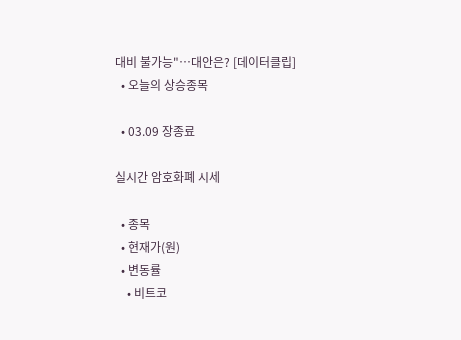대비 불가능"…대안은? [데이터클립]
  • 오늘의 상승종목

  • 03.09 장종료

실시간 암호화폐 시세

  • 종목
  • 현재가(원)
  • 변동률
    • 비트코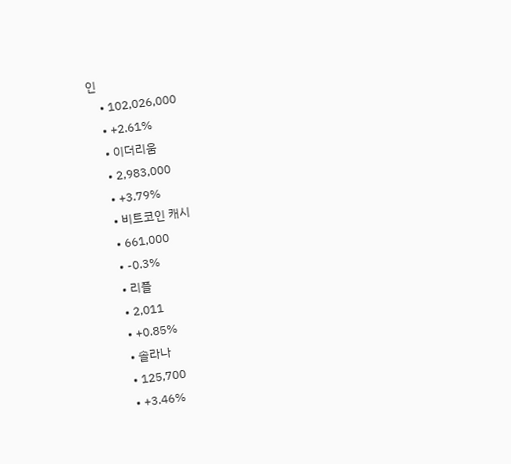인
    • 102,026,000
    • +2.61%
    • 이더리움
    • 2,983,000
    • +3.79%
    • 비트코인 캐시
    • 661,000
    • -0.3%
    • 리플
    • 2,011
    • +0.85%
    • 솔라나
    • 125,700
    • +3.46%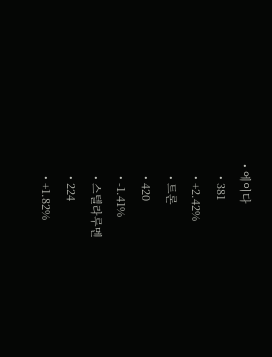• 에이다
    • 381
    • +2.42%
    • 트론
    • 420
    • -1.41%
    • 스텔라루멘
    • 224
    • +1.82%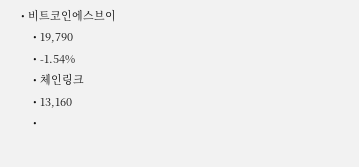• 비트코인에스브이
    • 19,790
    • -1.54%
    • 체인링크
    • 13,160
    •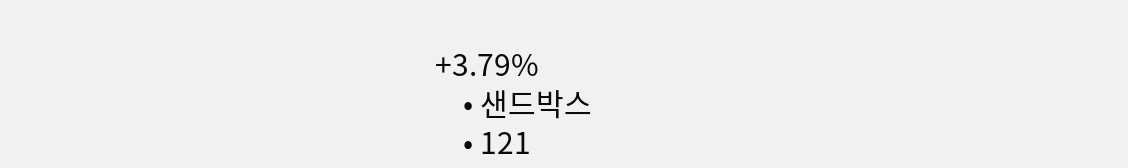+3.79%
    • 샌드박스
    • 121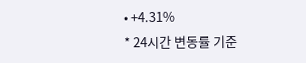• +4.31%
* 24시간 변동률 기준